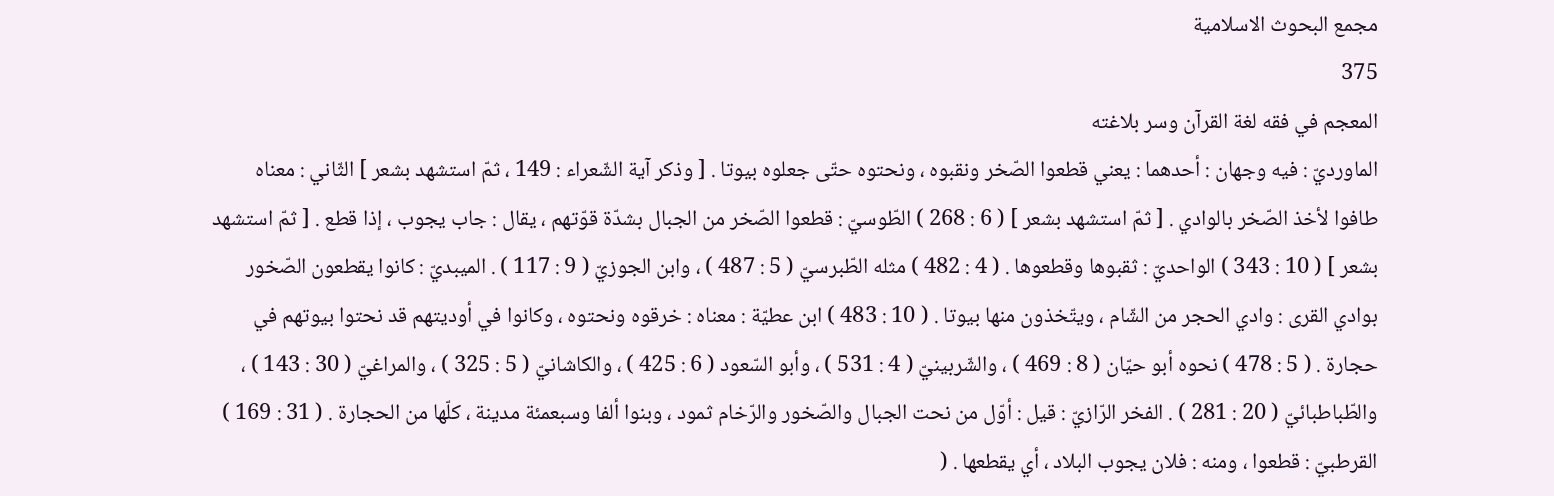مجمع البحوث الاسلامية
375
المعجم في فقه لغة القرآن وسر بلاغته
الماورديّ : فيه وجهان : أحدهما : يعني قطعوا الصّخر ونقبوه ، ونحتوه حتّى جعلوه بيوتا . [ وذكر آية الشّعراء : 149 ، ثمّ استشهد بشعر ] الثّاني : معناه طافوا لأخذ الصّخر بالوادي . [ ثمّ استشهد بشعر ] ( 6 : 268 ) الطّوسيّ : قطعوا الصّخر من الجبال بشدّة قوّتهم ، يقال : جاب يجوب ، إذا قطع . [ ثمّ استشهد بشعر ] ( 10 : 343 ) الواحديّ : ثقبوها وقطعوها . ( 4 : 482 ) مثله الطّبرسيّ ( 5 : 487 ) ، وابن الجوزيّ ( 9 : 117 ) . الميبديّ : كانوا يقطعون الصّخور بوادي القرى : وادي الحجر من الشّام ، ويتّخذون منها بيوتا . ( 10 : 483 ) ابن عطيّة : معناه : خرقوه ونحتوه ، وكانوا في أوديتهم قد نحتوا بيوتهم في حجارة . ( 5 : 478 ) نحوه أبو حيّان ( 8 : 469 ) ، والشّربينيّ ( 4 : 531 ) ، وأبو السّعود ( 6 : 425 ) ، والكاشانيّ ( 5 : 325 ) ، والمراغيّ ( 30 : 143 ) ، والطّباطبائيّ ( 20 : 281 ) . الفخر الرّازيّ : قيل : أوّل من نحت الجبال والصّخور والرّخام ثمود ، وبنوا ألفا وسبعمئة مدينة ، كلّها من الحجارة . ( 31 : 169 ) القرطبيّ : قطعوا ، ومنه : فلان يجوب البلاد ، أي يقطعها . (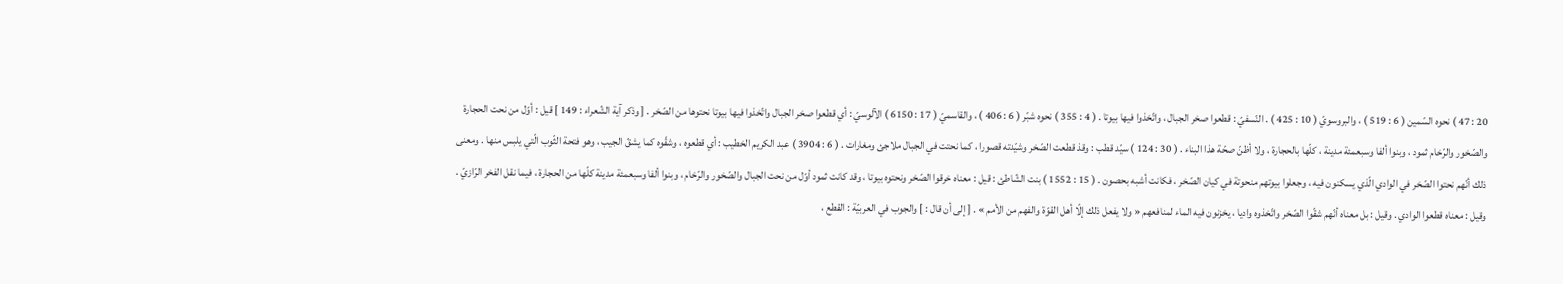20 : 47 ) نحوه السّمين ( 6 : 519 ) ، والبروسويّ ( 10 : 425 ) . النّسفيّ : قطعوا صخر الجبال ، واتّخذوا فيها بيوتا . ( 4 : 355 ) نحوه شبّر ( 6 : 406 ) ، والقاسميّ ( 17 : 6150 ) الآلوسيّ : أي قطعوا صخر الجبال واتّخذوا فيها بيوتا نحتوها من الصّخر . [ وذكر آية الشّعراء : 149 ] قيل : أوّل من نحت الحجارة والصّخور والرّخام ثمود ، وبنوا ألفا وسبعمئة مدينة ، كلّها بالحجارة ، ولا أظنّ صحّة هذا البناء . ( 30 : 124 ) سيّد قطب : وقذ قطعت الصّخر وشيّدته قصورا ، كما نحتت في الجبال ملاجئ ومغارات . ( 6 : 3904 ) عبد الكريم الخطيب : أي قطعوه ، وشقّوه كما يشقّ الجيب ، وهو فتحة الثّوب الّتي يلبس منها . ومعنى ذلك أنّهم نحتوا الصّخر في الوادي الّذي يسكنون فيه ، وجعلوا بيوتهم منحوتة في كيان الصّخر ، فكانت أشبه بحصون . ( 15 : 1552 ) بنت الشّاطئ : قيل : معناه خرقوا الصّخر ونحتوه بيوتا ، وقد كانت ثمود أوّل من نحت الجبال والصّخور والرّخام ، وبنوا ألفا وسبعمئة مدينة كلّها من الحجارة ، فيما نقل الفخر الرّازيّ . وقيل : معناه قطعوا الوادي . وقيل : بل معناه أنّهم شقّوا الصّخر واتّخذوه واديا ، يخزنون فيه الماء لمنافعهم « ولا يفعل ذلك إلّا أهل القوّة والفهم من الأمم » . [ إلى أن قال : ] والجوب في العربيّة : القطع ،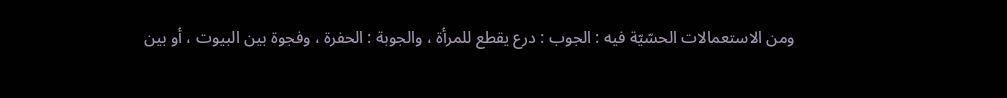ومن الاستعمالات الحسّيّة فيه : الجوب : درع يقطع للمرأة ، والجوبة : الحفرة ، وفجوة بين البيوت ، أو بين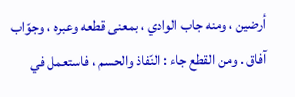أرضين ، ومنه جاب الوادي ، بمعنى قطعه وعبره ، وجوّاب آفاق . ومن القطع جاء : النّفاذ والحسم ، فاستعمل في